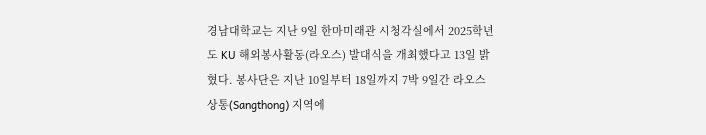경남대학교는 지난 9일 한마미래관 시청각실에서 2025학년도 KU 해외봉사활동(라오스) 발대식을 개최했다고 13일 밝혔다. 봉사단은 지난 10일부터 18일까지 7박 9일간 라오스 상통(Sangthong) 지역에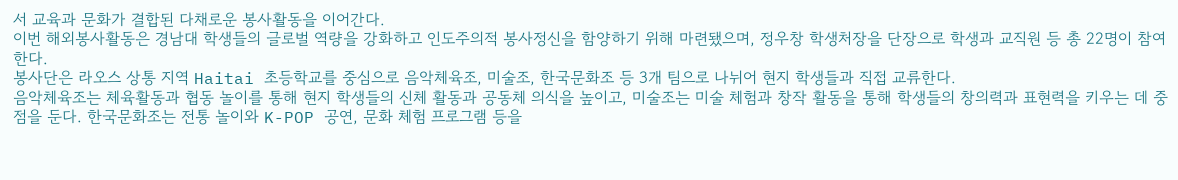서 교육과 문화가 결합된 다채로운 봉사활동을 이어간다.
이번 해외봉사활동은 경남대 학생들의 글로벌 역량을 강화하고 인도주의적 봉사정신을 함양하기 위해 마련됐으며, 정우창 학생처장을 단장으로 학생과 교직원 등 총 22명이 참여한다.
봉사단은 라오스 상통 지역 Haitai 초등학교를 중심으로 음악체육조, 미술조, 한국문화조 등 3개 팀으로 나뉘어 현지 학생들과 직접 교류한다.
음악체육조는 체육활동과 협동 놀이를 통해 현지 학생들의 신체 활동과 공동체 의식을 높이고, 미술조는 미술 체험과 창작 활동을 통해 학생들의 창의력과 표현력을 키우는 데 중점을 둔다. 한국문화조는 전통 놀이와 K-POP 공연, 문화 체험 프로그램 등을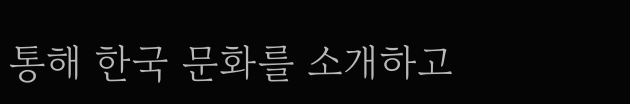통해 한국 문화를 소개하고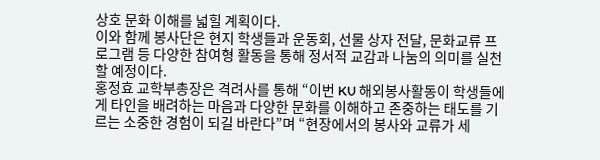상호 문화 이해를 넓힐 계획이다.
이와 함께 봉사단은 현지 학생들과 운동회, 선물 상자 전달, 문화교류 프로그램 등 다양한 참여형 활동을 통해 정서적 교감과 나눔의 의미를 실천할 예정이다.
홍정효 교학부총장은 격려사를 통해 “이번 KU 해외봉사활동이 학생들에게 타인을 배려하는 마음과 다양한 문화를 이해하고 존중하는 태도를 기르는 소중한 경험이 되길 바란다”며 “현장에서의 봉사와 교류가 세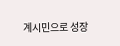계시민으로 성장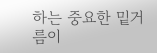하는 중요한 밑거름이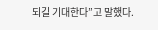되길 기대한다”고 말했다.